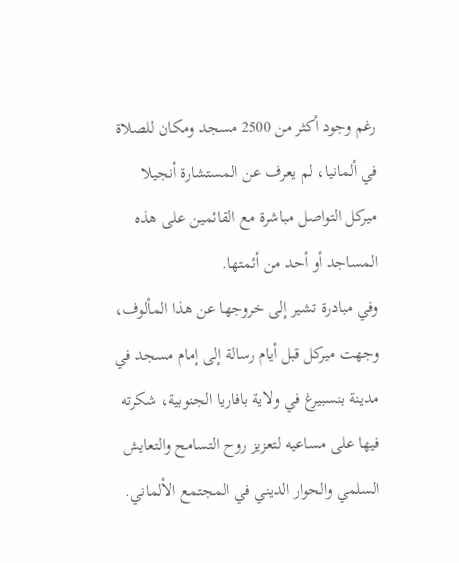رغم وجود أكثر من 2500 مسجد ومكان للصلاة في ألمانيا، لم يعرف عن المستشارة أنجيلا ميركل التواصل مباشرة مع القائمين على هذه المساجد أو أحد من أئمتها.
وفي مبادرة تشير إلى خروجها عن هذا المألوف، وجهت ميركل قبل أيام رسالة إلى إمام مسجد في مدينة بنسبيرغ في ولاية بافاريا الجنوبية، شكرته فيها على مساعيه لتعزيز روح التسامح والتعايش السلمي والحوار الديني في المجتمع الألماني.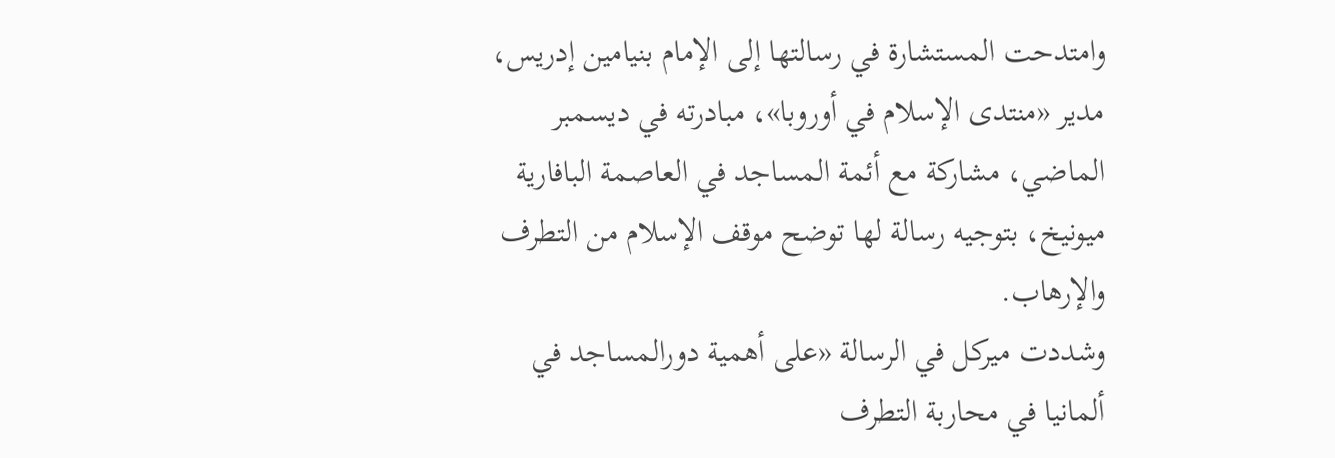وامتدحت المستشارة في رسالتها إلى الإمام بنيامين إدريس، مدير «منتدى الإسلام في أوروبا»، مبادرته في ديسمبر الماضي، مشاركة مع أئمة المساجد في العاصمة البافارية ميونيخ، بتوجيه رسالة لها توضح موقف الإسلام من التطرف والإرهاب.
وشددت ميركل في الرسالة «على أهمية دورالمساجد في ألمانيا في محاربة التطرف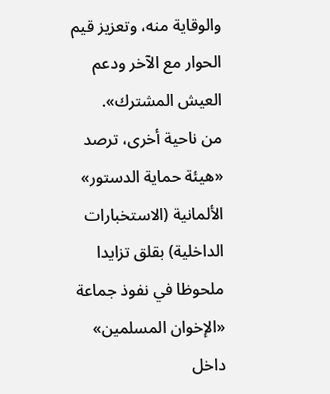والوقاية منه، وتعزيز قيم الحوار مع الآخر ودعم العيش المشترك».
من ناحية أخرى، ترصد «هيئة حماية الدستور» الألمانية (الاستخبارات الداخلية) بقلق تزايدا ملحوظا في نفوذ جماعة «الإخوان المسلمين» داخل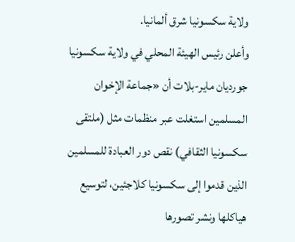ولاية سكسونيا شرق ألمانيا.
وأعلن رئيس الهيئة المحلي في ولاية سكسونيا جورديان ماير-بلات أن «جماعة الإخوان المسلمين استغلت عبر منظمات مثل (ملتقى سكسونيا الثقافي) نقص دور العبادة للمسلمين الذين قدموا إلى سكسونيا كلاجئين، لتوسيع هياكلها ونشر تصورها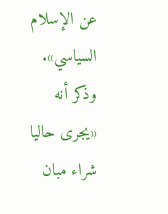عن الإسلام السياسي». وذكر أنه «يجرى حاليا شراء مبان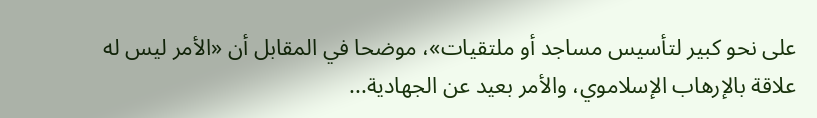على نحو كبير لتأسيس مساجد أو ملتقيات»، موضحا في المقابل أن «الأمر ليس له علاقة بالإرهاب الإسلاموي، والأمر بعيد عن الجهادية...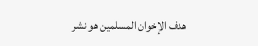هدف الإخوان المسلمين هو نشر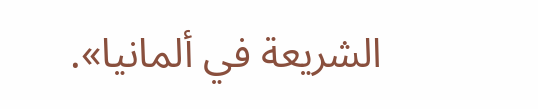الشريعة في ألمانيا».